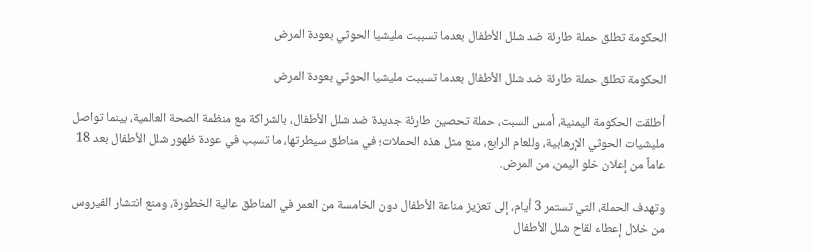الحكومة تطلق حملة طارئة ضد شلل الأطفال بعدما تسببت مليشيا الحوثي بعودة المرض

الحكومة تطلق حملة طارئة ضد شلل الأطفال بعدما تسببت مليشيا الحوثي بعودة المرض

أطلقت الحكومة اليمنية، أمس السبت، حملة تحصين طارئة جديدة ضد شلل الأطفال، بالشراكة مع منظمة الصحة العالمية، بينما تواصل مليشيات الحوثي الإرهابية، وللعام الرابع، منع مثل هذه الحملات؛ في مناطق سيطرتها، ما تسبب في عودة ظهور شلل الأطفال بعد 18 عاماً من إعلان خلو اليمن، من المرض.

وتهدف الحملة، التي تستمر 3 أيام، إلى تعزيز مناعة الأطفال دون الخامسة من العمر في المناطق عالية الخطورة، ومنع انتشار الفيروس من خلال إعطاء لقاح شلل الأطفال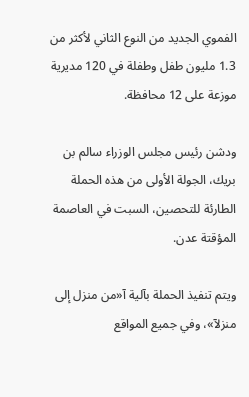الفموي الجديد من النوع الثاني لأكثر من 1.3 مليون طفل وطفلة في 120 مديرية موزعة على 12 محافظة.

ودشن رئيس مجلس الوزراء سالم بن بريك، الجولة الأولى من هذه الحملة الطارئة للتحصين، السبت في العاصمة المؤقتة عدن.

ويتم تنفيذ الحملة بآلية آ«من منزل إلى منزلآ»، وفي جميع المواقع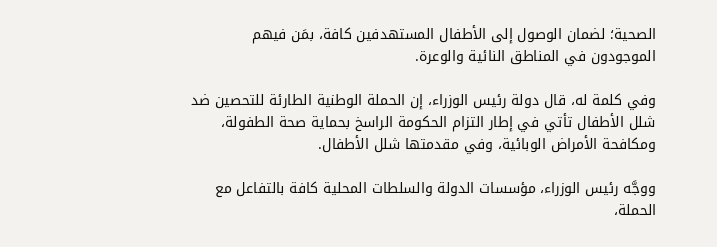الصحية؛ لضمان الوصول إلى الأطفال المستهدفين كافة، بمَن فيهم الموجودون في المناطق النائية والوعرة.

وفي كلمة له، قال دولة رئيس الوزراء، إن الحملة الوطنية الطارئة للتحصين ضد شلل الأطفال تأتي في إطار التزام الحكومة الراسخ بحماية صحة الطفولة، ومكافحة الأمراض الوبائية، وفي مقدمتها شلل الأطفال.

ووجَّه رئيس الوزراء، مؤسسات الدولة والسلطات المحلية كافة بالتفاعل مع الحملة،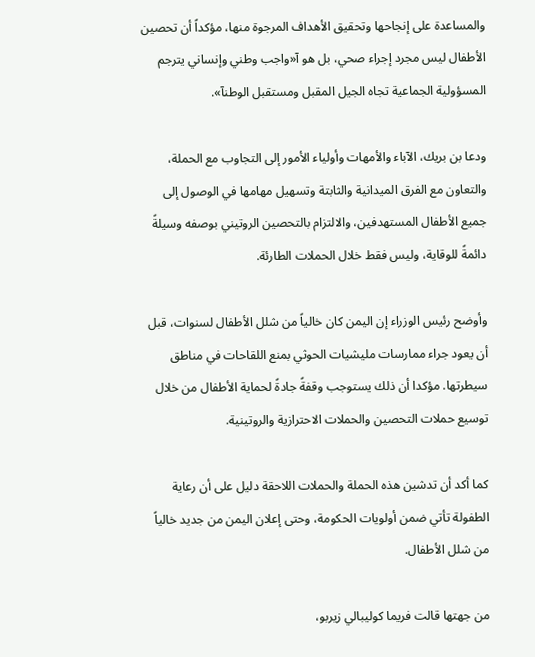والمساعدة على إنجاحها وتحقيق الأهداف المرجوة منها، مؤكداً أن تحصين الأطفال ليس مجرد إجراء صحي، بل هو آ«واجب وطني وإنساني يترجم المسؤولية الجماعية تجاه الجيل المقبل ومستقبل الوطنآ».

ودعا بن بريك، الآباء والأمهات وأولياء الأمور إلى التجاوب مع الحملة، والتعاون مع الفرق الميدانية والثابتة وتسهيل مهامها في الوصول إلى جميع الأطفال المستهدفين، والالتزام بالتحصين الروتيني بوصفه وسيلةً دائمةً للوقاية، وليس فقط خلال الحملات الطارئة.

وأوضح رئيس الوزراء إن اليمن كان خالياً من شلل الأطفال لسنوات، قبل أن يعود جراء ممارسات مليشيات الحوثي بمنع اللقاحات في مناطق سيطرتها. مؤكدا أن ذلك يستوجب وقفةً جادةً لحماية الأطفال من خلال توسيع حملات التحصين والحملات الاحترازية والروتينية.

كما أكد أن تدشين هذه الحملة والحملات اللاحقة دليل على أن رعاية الطفولة تأتي ضمن أولويات الحكومة، وحتى إعلان اليمن من جديد خالياً من شلل الأطفال.

من جهتها قالت فريما كوليبالي زيربو،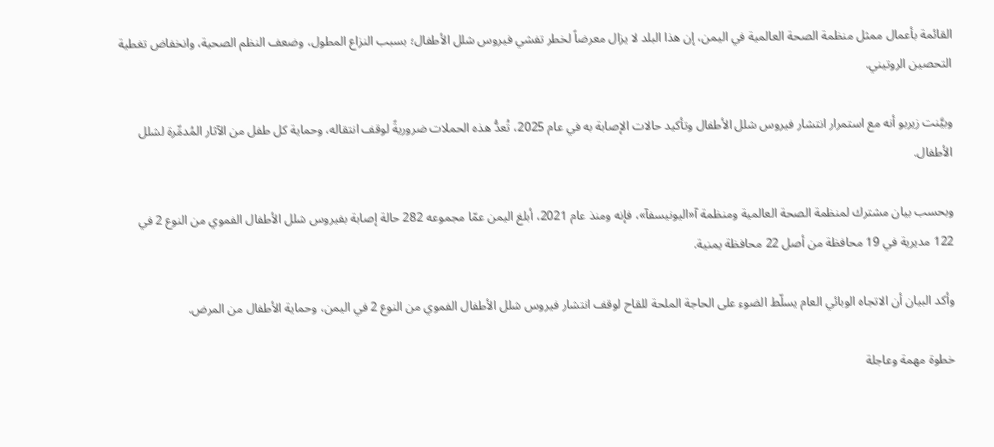القائمة بأعمال ممثل منظمة الصحة العالمية في اليمن، إن هذا البلد لا يزال معرضاً لخطر تفشي فيروس شلل الأطفال؛ بسبب النزاع المطول، وضعف النظم الصحية، وانخفاض تغطية التحصين الروتيني.

وبيَّنت زيربو أنه مع استمرار انتشار فيروس شلل الأطفال وتأكيد حالات الإصابة به في عام 2025، تُعدُّ هذه الحملات ضروريةً لوقف انتقاله، وحماية كل طفل من الآثار المُدمِّرة لشلل الأطفال.

وبحسب بيان مشترك لمنظمة الصحة العالمية ومنظمة آ«اليونيسفآ»، فإنه ومنذ عام 2021، أبلغ اليمن عمّا مجموعه 282 حالة إصابة بفيروس شلل الأطفال الفموي من النوع 2 في 122 مديرية في 19 محافظة من أصل 22 محافظة يمنية.

وأكد البيان أن الاتجاه الوبائي العام يسلّط الضوء على الحاجة الملحة للقاح لوقف انتشار فيروس شلل الأطفال الفموي من النوع 2 في اليمن، وحماية الأطفال من المرض.

خطوة مهمة وعاجلة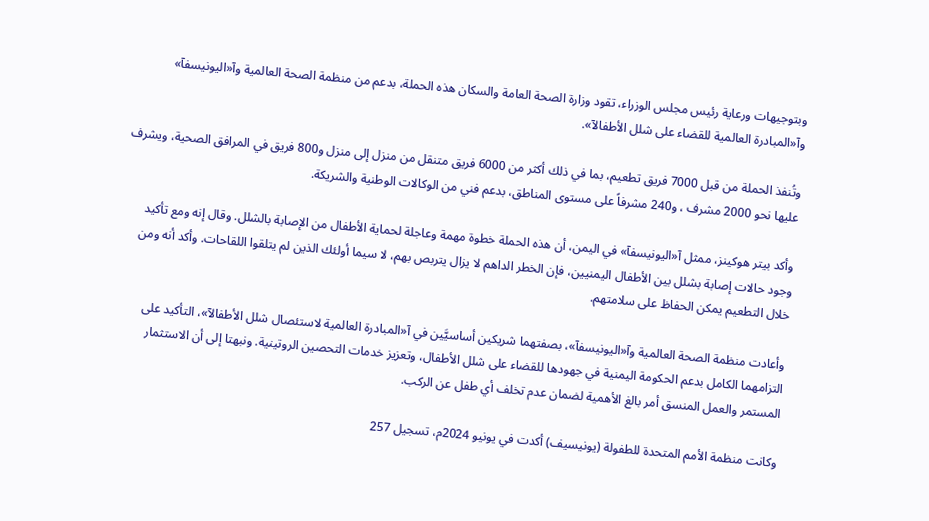وبتوجيهات ورعاية رئيس مجلس الوزراء، تقود وزارة الصحة العامة والسكان هذه الحملة، بدعم من منظمة الصحة العالمية وآ«اليونيسفآ» وآ«المبادرة العالمية للقضاء على شلل الأطفالآ».

وتُنفذ الحملة من قبل 7000 فريق تطعيم، بما في ذلك أكثر من 6000 فريق متنقل من منزل إلى منزل و800 فريق في المرافق الصحية، ويشرف عليها نحو 2000 مشرف ، و240 مشرفاً على مستوى المناطق، بدعم فني من الوكالات الوطنية والشريكة.

وأكد بيتر هوكينز، ممثل آ«اليونيسفآ» في اليمن، أن هذه الحملة خطوة مهمة وعاجلة لحماية الأطفال من الإصابة بالشلل. وقال إنه ومع تأكيد وجود حالات إصابة بشلل بين الأطفال اليمنيين، فإن الخطر الداهم لا يزال يتربص بهم، لا سيما أولئك الذين لم يتلقوا اللقاحات. وأكد أنه ومن خلال التطعيم يمكن الحفاظ على سلامتهم.

وأعادت منظمة الصحة العالمية وآ«اليونيسفآ»، بصفتهما شريكين أساسيَّين في آ«المبادرة العالمية لاستئصال شلل الأطفالآ»، التأكيد على التزامهما الكامل بدعم الحكومة اليمنية في جهودها للقضاء على شلل الأطفال، وتعزيز خدمات التحصين الروتينية. ونبهتا إلى أن الاستثمار المستمر والعمل المنسق أمر بالغ الأهمية لضمان عدم تخلف أي طفل عن الركب.

وكانت منظمة الأمم المتحدة للطفولة (يونيسيف) أكدت في يونيو 2024م، تسجيل 257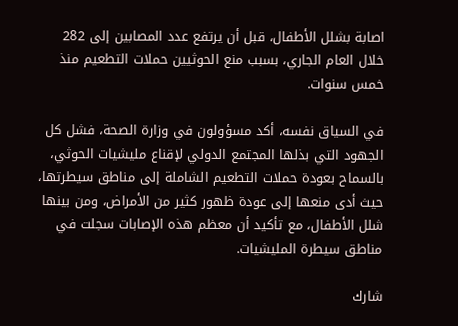اصابة بشلل الأطفال، قبل أن يرتفع عدد المصابين إلى 282 خلال العام الجاري، بسبب منع الحوثيين حملات التطعيم منذ خمس سنوات.

في السياق نفسه، أكد مسؤولون في وزارة الصحة، فشل كل الجهود التي بذلها المجتمع الدولي لإقناع مليشيات الحوثي، بالسماح بعودة حملات التطعيم الشاملة إلى مناطق سيطرتها، حيث أدى منعها إلى عودة ظهور كثير من الأمراض، ومن بينها شلل الأطفال، مع تأكيد أن معظم هذه الإصابات سجلت في مناطق سيطرة المليشيات.

شارك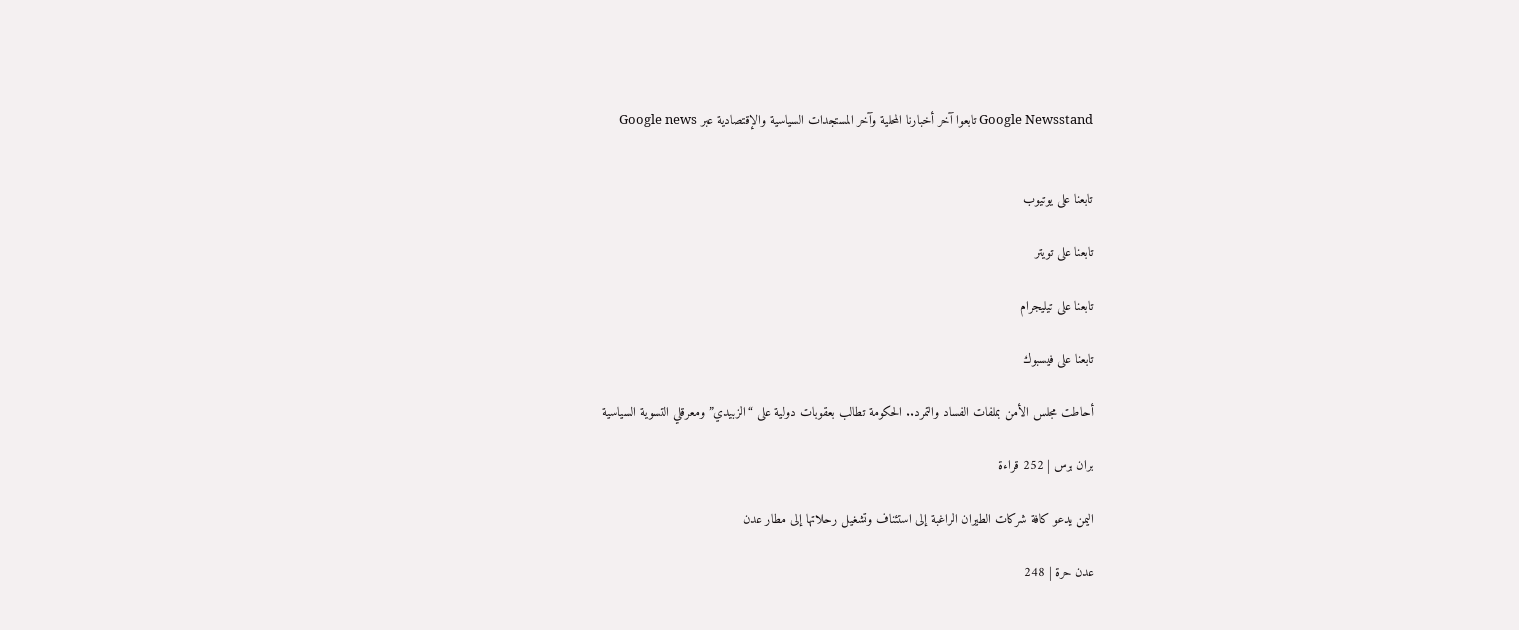Google Newsstand تابعوا آخر أخبارنا المحلية وآخر المستجدات السياسية والإقتصادية عبر Google news


تابعنا على يوتيوب

تابعنا على تويتر

تابعنا على تيليجرام

تابعنا على فيسبوك

أحاطت مجلس الأمن بملفات الفساد والتمرد.. الحكومة تطالب بعقوبات دولية على “الزبيدي” ومعرقلي التسوية السياسية

بران برس | 252 قراءة

اليمن يدعو كافة شركات الطيران الراغبة إلى استئناف وتشغيل رحلاتها إلى مطار عدن

عدن حرة | 248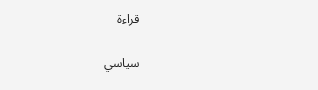قراءة

سياسي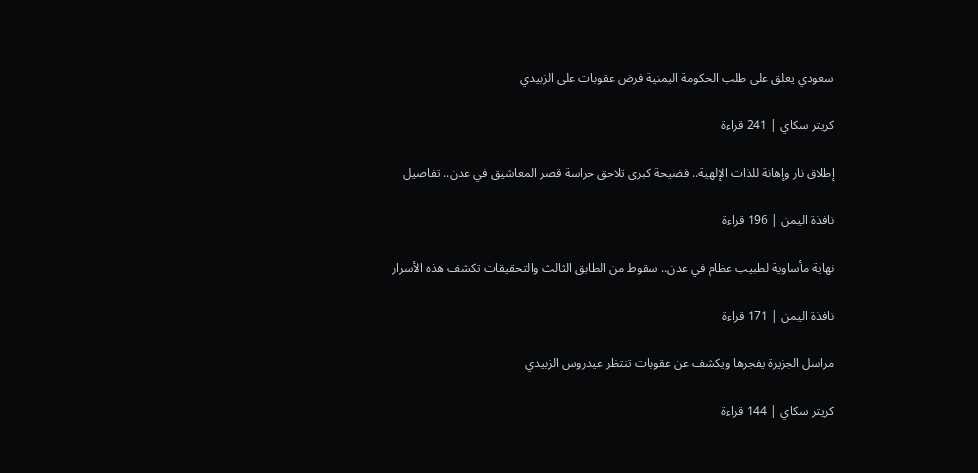سعودي يعلق على طلب الحكومة اليمنية فرض عقوبات على الزبيدي

كريتر سكاي | 241 قراءة

إطلاق نار وإهانة للذات الإلهية.. فضيحة كبرى تلاحق حراسة قصر المعاشيق في عدن.. تفاصيل

نافذة اليمن | 196 قراءة

نهاية مأساوية لطبيب عظام في عدن.. سقوط من الطابق الثالث والتحقيقات تكشف هذه الأسرار

نافذة اليمن | 171 قراءة

مراسل الجزيرة يفجرها ويكشف عن عقوبات تنتظر عيدروس الزبيدي

كريتر سكاي | 144 قراءة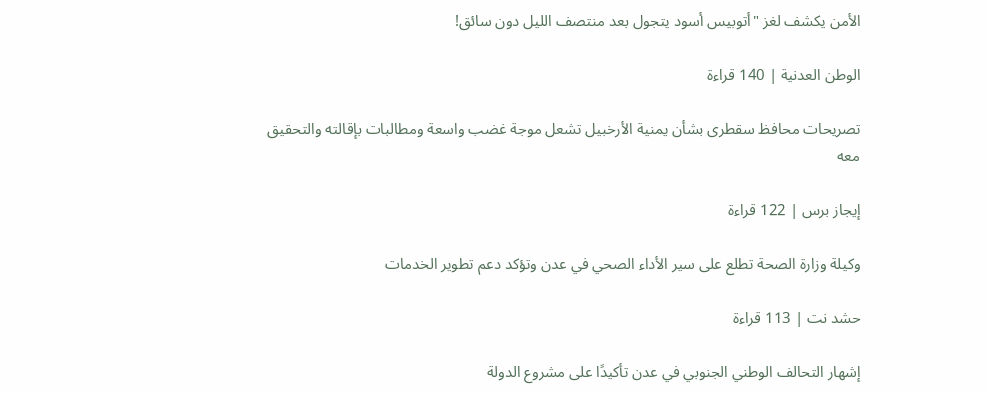الأمن يكشف لغز "أتوبيس أسود يتجول بعد منتصف الليل دون سائق!

الوطن العدنية | 140 قراءة

تصريحات محافظ سقطرى بشأن يمنية الأرخبيل تشعل موجة غضب واسعة ومطالبات بإقالته والتحقيق معه

إيجاز برس | 122 قراءة

وكيلة وزارة الصحة تطلع على سير الأداء الصحي في عدن وتؤكد دعم تطوير الخدمات

حشد نت | 113 قراءة

إشهار التحالف الوطني الجنوبي في عدن تأكيدًا على مشروع الدولة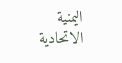اليمنية الاتحادية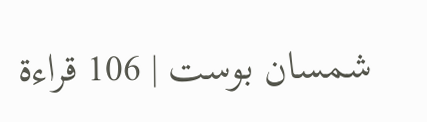شمسان بوست | 106 قراءة